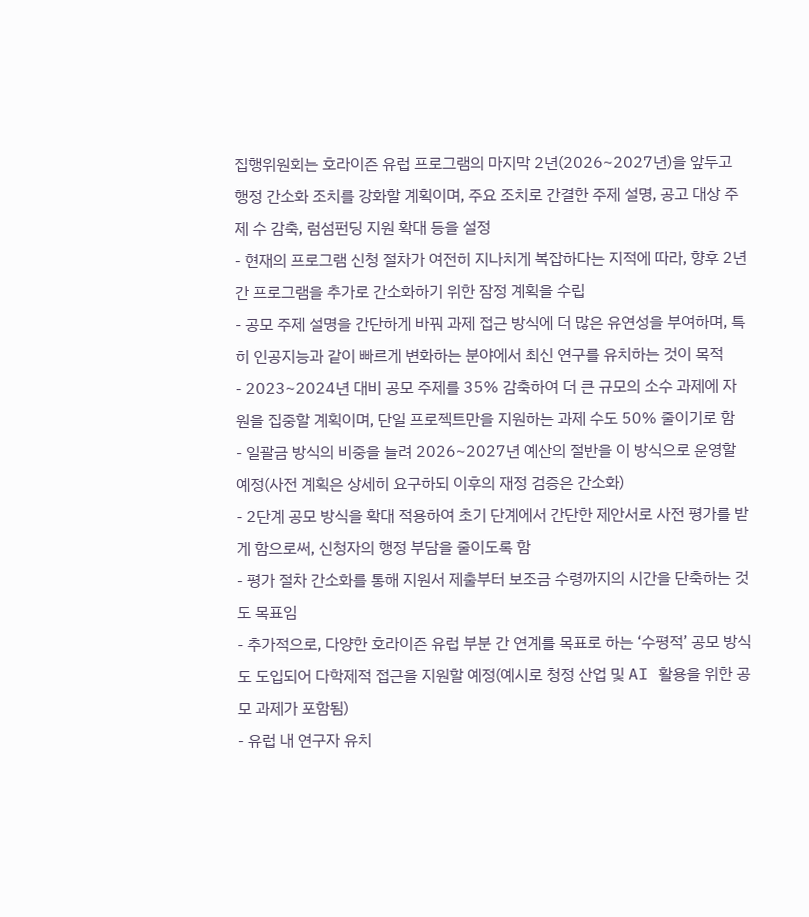집행위원회는 호라이즌 유럽 프로그램의 마지막 2년(2026~2027년)을 앞두고 행정 간소화 조치를 강화할 계획이며, 주요 조치로 간결한 주제 설명, 공고 대상 주제 수 감축, 럼섬펀딩 지원 확대 등을 설정
- 현재의 프로그램 신청 절차가 여전히 지나치게 복잡하다는 지적에 따라, 향후 2년간 프로그램을 추가로 간소화하기 위한 잠정 계획을 수립
- 공모 주제 설명을 간단하게 바꿔 과제 접근 방식에 더 많은 유연성을 부여하며, 특히 인공지능과 같이 빠르게 변화하는 분야에서 최신 연구를 유치하는 것이 목적
- 2023~2024년 대비 공모 주제를 35% 감축하여 더 큰 규모의 소수 과제에 자원을 집중할 계획이며, 단일 프로젝트만을 지원하는 과제 수도 50% 줄이기로 함
- 일괄금 방식의 비중을 늘려 2026~2027년 예산의 절반을 이 방식으로 운영할 예정(사전 계획은 상세히 요구하되 이후의 재정 검증은 간소화)
- 2단계 공모 방식을 확대 적용하여 초기 단계에서 간단한 제안서로 사전 평가를 받게 함으로써, 신청자의 행정 부담을 줄이도록 함
- 평가 절차 간소화를 통해 지원서 제출부터 보조금 수령까지의 시간을 단축하는 것도 목표임
- 추가적으로, 다양한 호라이즌 유럽 부분 간 연계를 목표로 하는 ‘수평적’ 공모 방식도 도입되어 다학제적 접근을 지원할 예정(예시로 청정 산업 및 AI 활용을 위한 공모 과제가 포함됨)
- 유럽 내 연구자 유치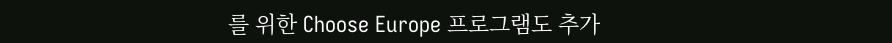를 위한 Choose Europe 프로그램도 추가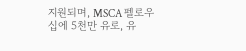지원되며, MSCA 펠로우십에 5천만 유로, 유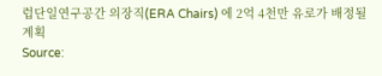럽단일연구공간 의장직(ERA Chairs) 에 2억 4천만 유로가 배정될 계획
Source: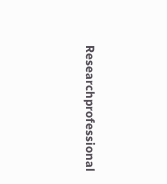Researchprofessional